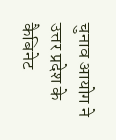चुनाव आयोग ने उत्तर प्रदेश के कैबिनेट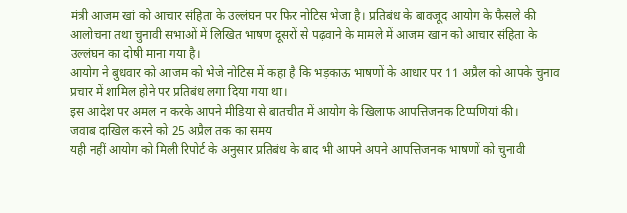मंत्री आजम खां को आचार संहिता के उल्लंघन पर फिर नोटिस भेजा है। प्रतिबंध के बावजूद आयोग के फैसले की आलोचना तथा चुनावी सभाओं में लिखित भाषण दूसरों से पढ़वाने के मामले में आजम खान को आचार संहिता के उल्लंघन का दोषी माना गया है।
आयोग ने बुधवार को आजम को भेजे नोटिस में कहा है कि भड़काऊ भाषणों के आधार पर 11 अप्रैल को आपके चुनाव प्रचार में शामिल होने पर प्रतिबंध लगा दिया गया था।
इस आदेश पर अमल न करके आपने मीडिया से बातचीत में आयोग के खिलाफ आपत्तिजनक टिप्पणियां की।
जवाब दाखिल करने को 25 अप्रैल तक का समय
यही नहीं आयोग को मिली रिपोर्ट के अनुसार प्रतिबंध के बाद भी आपने अपने आपत्तिजनक भाषणों को चुनावी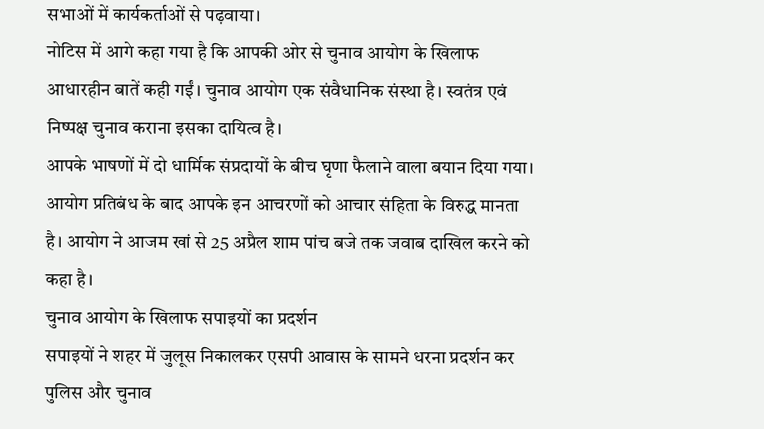सभाओं में कार्यकर्ताओं से पढ़वाया।
नोटिस में आगे कहा गया है कि आपकी ओर से चुनाव आयोग के खिलाफ आधारहीन बातें कही गईं। चुनाव आयोग एक संवैधानिक संस्था है। स्वतंत्र एवं निष्पक्ष चुनाव कराना इसका दायित्व है।
आपके भाषणों में दो धार्मिक संप्रदायों के बीच घृणा फैलाने वाला बयान दिया गया। आयोग प्रतिबंध के बाद आपके इन आचरणों को आचार संहिता के विरुद्ध मानता है। आयोग ने आजम खां से 25 अप्रैल शाम पांच बजे तक जवाब दाखिल करने को कहा है।
चुनाव आयोग के खिलाफ सपाइयों का प्रदर्शन
सपाइयों ने शहर में जुलूस निकालकर एसपी आवास के सामने धरना प्रदर्शन कर पुलिस और चुनाव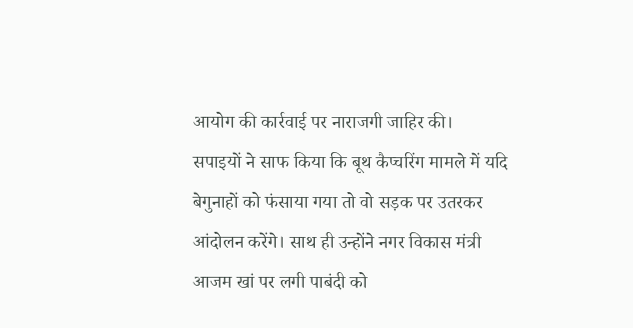आयोग की कार्रवाई पर नाराजगी जाहिर की।
सपाइयों ने साफ किया कि बूथ कैप्चरिंग मामले में यदि बेगुनाहों को फंसाया गया तो वो सड़क पर उतरकर आंदोलन करेंगे। साथ ही उन्होंने नगर विकास मंत्री आजम खां पर लगी पाबंदी को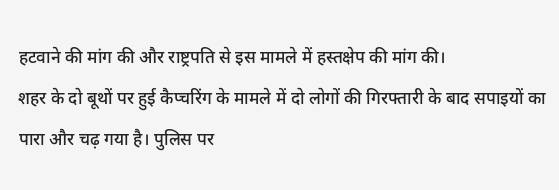हटवाने की मांग की और राष्ट्रपति से इस मामले में हस्तक्षेप की मांग की।
शहर के दो बूथों पर हुई कैप्चरिंग के मामले में दो लोगों की गिरफ्तारी के बाद सपाइयों का पारा और चढ़ गया है। पुलिस पर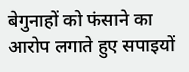बेगुनाहों को फंसाने का आरोप लगाते हुए सपाइयों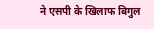ने एसपी के खिलाफ बिगुल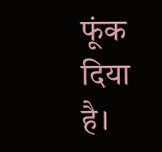फूंक दिया है।